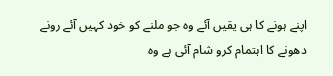اپنے ہونے کا ہی یقیں آئے وہ جو ملنے کو خود کہیں آئے رونے دھونے کا اہتمام کرو شام آئی ہے وہ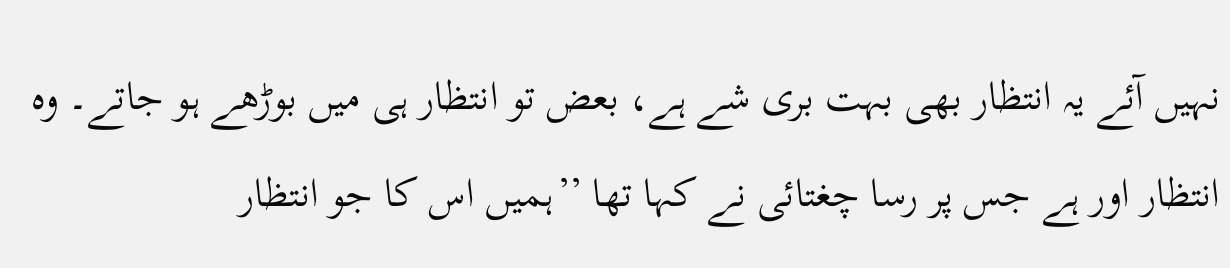نہیں آئے یہ انتظار بھی بہت بری شے ہے، بعض تو انتظار ہی میں بوڑھے ہو جاتے۔ وہ انتظار اور ہے جس پر رسا چغتائی نے کہا تھا ’’ہمیں اس کا جو انتظار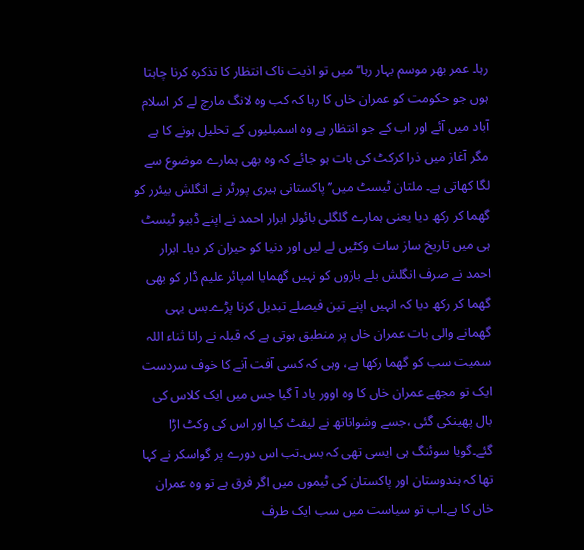رہا۔ عمر بھر موسم بہار رہا‘‘ میں تو اذیت ناک انتظار کا تذکرہ کرنا چاہتا ہوں جو حکومت کو عمران خاں کا رہا کہ کب وہ لانگ مارچ لے کر اسلام آباد میں آئے اور اب کے جو انتظار ہے وہ اسمبلیوں کے تحلیل ہونے کا ہے مگر آغاز میں ذرا کرکٹ کی بات ہو جائے کہ وہ بھی ہمارے موضوع سے لگا کھاتی ہے۔ ملتان ٹیسٹ میں’’پاکستانی ہیری پورٹر نے انگلش بیئرر کو گھما کر رکھ دیا یعنی ہمارے گلگلی بائولر ابرار احمد نے اپنے ڈبیو ٹیسٹ ہی میں تاریخ ساز سات وکٹیں لے لیں اور دنیا کو حیران کر دیا۔ ابرار احمد نے صرف انگلش بلے بازوں کو نہیں گھمایا امپائر علیم ڈار کو بھی گھما کر رکھ دیا کہ انہیں اپنے تین فیصلے تبدیل کرنا پڑے۔بس یہی گھمانے والی بات عمران خاں پر منطبق ہوتی ہے کہ قبلہ نے رانا ثناء اللہ سمیت سب کو گھما رکھا ہے، وہی کہ کسی آفت آنے کا خوف سردست ایک تو مجھے عمران خاں کا وہ اوور یاد آ گیا جس میں ایک کلاس کی بال پھینکی گئی ،جسے وشواناتھ نے لیفٹ کیا اور اس کی وکٹ اڑا گئے۔گویا سوئنگ ہی ایسی تھی کہ بس۔تب اس دورے پر گواسکر نے کہا تھا کہ ہندوستان اور پاکستان کی ٹیموں میں اگر فرق ہے تو وہ عمران خاں کا ہے۔اب تو سیاست میں سب ایک طرف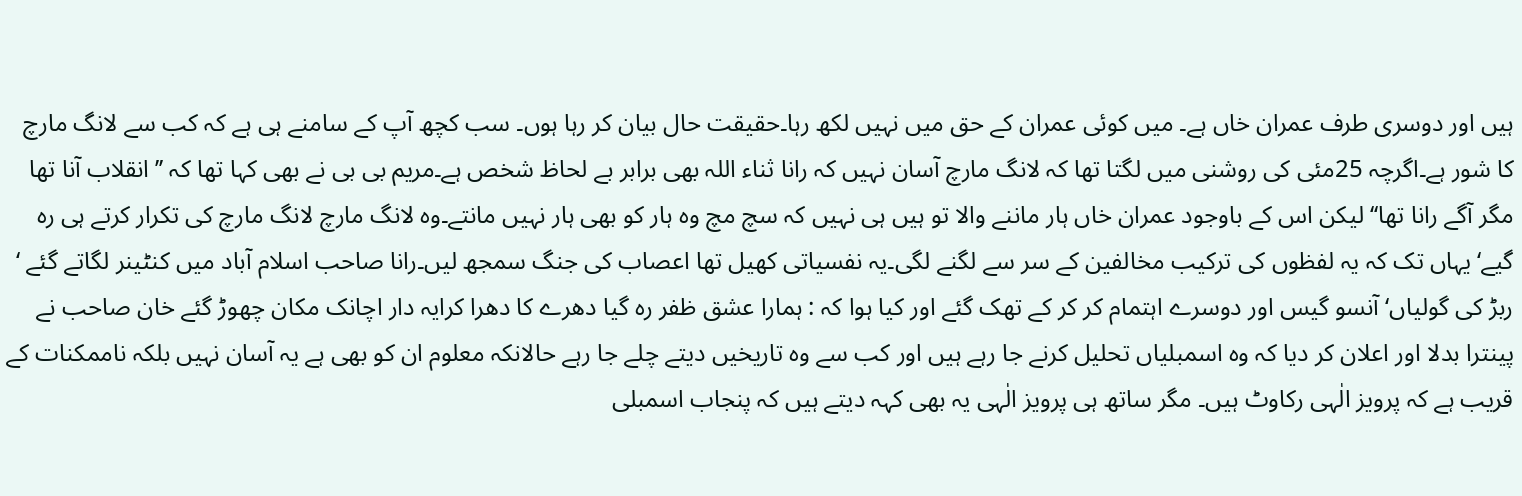ہیں اور دوسری طرف عمران خاں ہے۔ میں کوئی عمران کے حق میں نہیں لکھ رہا۔حقیقت حال بیان کر رہا ہوں۔ سب کچھ آپ کے سامنے ہی ہے کہ کب سے لانگ مارچ کا شور ہے۔اگرچہ 25مئی کی روشنی میں لگتا تھا کہ لانگ مارچ آسان نہیں کہ رانا ثناء اللہ بھی برابر بے لحاظ شخص ہے۔مریم بی بی نے بھی کہا تھا کہ ’’انقلاب آنا تھا مگر آگے رانا تھا‘‘ لیکن اس کے باوجود عمران خاں ہار ماننے والا تو ہیں ہی نہیں کہ سچ مچ وہ ہار کو بھی ہار نہیں مانتے۔وہ لانگ مارچ لانگ مارچ کی تکرار کرتے ہی رہ گیے‘ یہاں تک کہ یہ لفظوں کی ترکیب مخالفین کے سر سے لگنے لگی۔یہ نفسیاتی کھیل تھا اعصاب کی جنگ سمجھ لیں۔رانا صاحب اسلام آباد میں کنٹینر لگاتے گئے ‘ ربڑ کی گولیاں‘ آنسو گیس اور دوسرے اہتمام کر کر کے تھک گئے اور کیا ہوا کہ : ہمارا عشق ظفر رہ گیا دھرے کا دھرا کرایہ دار اچانک مکان چھوڑ گئے خان صاحب نے پینترا بدلا اور اعلان کر دیا کہ وہ اسمبلیاں تحلیل کرنے جا رہے ہیں اور کب سے وہ تاریخیں دیتے چلے جا رہے حالانکہ معلوم ان کو بھی ہے یہ آسان نہیں بلکہ ناممکنات کے قریب ہے کہ پرویز الٰہی رکاوٹ ہیں۔ مگر ساتھ ہی پرویز الٰہی یہ بھی کہہ دیتے ہیں کہ پنجاب اسمبلی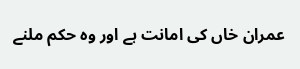عمران خاں کی امانت ہے اور وہ حکم ملنے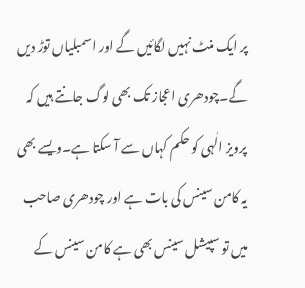پر ایک منٹ نہیں لگائیں گے اور اسمبلیاں توڑ دیں گے۔چودھری اعجاز تک بھی لوگ جانتے ہیں کہ پرویز الٰہی کو حکم کہاں سے آ سکتا ہے۔ویسے بھی یہ کامن سینس کی بات ہے اور چودھری صاحب میں تو سپیشل سینس بھی ہے کامن سینس کے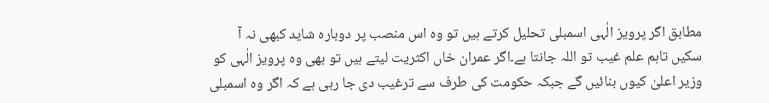مطابق اگر پرویز الٰہی اسمبلی تحلیل کرتے ہیں تو وہ اس منصب پر دوبارہ شاید کبھی نہ آ سکیں تاہم علم غیب تو اللہ جانتا ہے۔اگر عمران خاں اکثریت لیتے ہیں تو بھی وہ پرویز الٰہی کو وزیر اعلیٰ کیوں بنائیں گے جبکہ حکومت کی طرف سے ترغیب دی جا رہی ہے کہ اگر وہ اسمبلی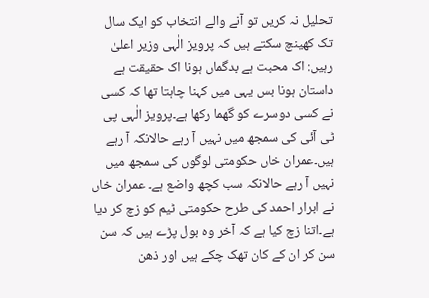تحلیل نہ کریں تو آنے والے انتخاب کو ایک سال تک کھینچ سکتے ہیں کہ پرویز الٰہی وزیر اعلیٰ رہیں: اک محبت ہے بدگماں ہونا اک حقیقت ہے داستان ہونا بس یہی میں کہنا چاہتا تھا کہ کسی نے کسی دوسرے کو گھما رکھا ہے۔پرویز الٰہی پی ٹی آئی کی سمجھ میں نہیں آ رہے حالانکہ آ رہے ہیں۔عمران خاں حکومتی لوگوں کی سمجھ میں نہیں آ رہے حالانکہ سب کچھ واضع ہے۔ عمران خاں نے ابرار احمد کی طرح حکومتی ٹیم کو زچ کر دیا ہے۔اتنا زچ کیا ہے کہ آخر وہ بول پڑے ہیں کہ سن سن کر ان کے کان تھک چکے ہیں اور ذھن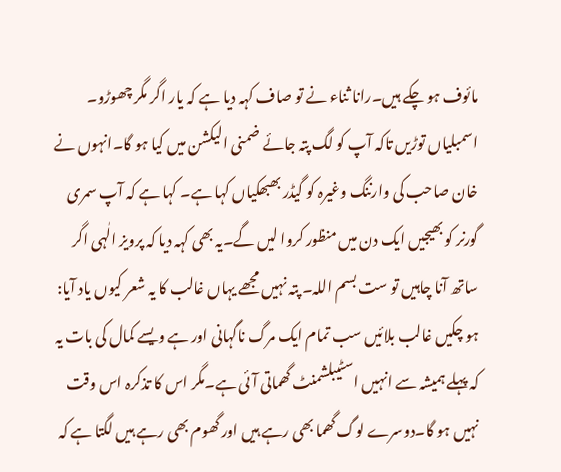مائوف ہو چکے ہیں۔رانا ثناء نے تو صاف کہہ دیا ہے کہ یار اگر مگر چھوڑو۔ اسمبلیاں توڑیں تاکہ آپ کو لگ پتہ جائے ضمنی الیکشن میں کیا ہو گا۔انہوں نے خان صاحب کی وارننگ وغیرہ کو گیڈر بھبھکیاں کہا ہے۔ کہا ہے کہ آپ سمری گورنر کو بھیجیں ایک دن میں منظور کروا لیں گے۔یہ بھی کہہ دیا کہ پرویز الٰہی اگر ساتھ آنا چاہیں تو ست بسم اللہ۔ پتہ نہیں مجھے یہاں غالب کا یہ شعر کیوں یاد آیا: ہو چکیں غالب بلائیں سب تمام ایک مرگ ناگہانی اور ہے ویسے کمال کی بات یہ کہ پہلے ہمیشہ سے انہیں اسٹیبلشمنٹ گھماتی آئی ہے۔مگر اس کا تذکرہ اس وقت نہیں ہو گا۔دوسرے لوگ گھما بھی رہے ہیں اور گھوم بھی رہے ہیں لگتا ہے کہ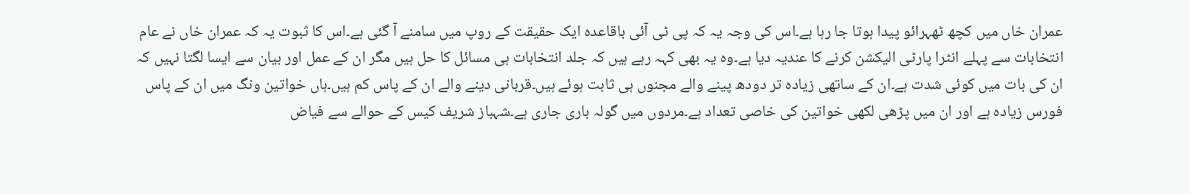عمران خاں میں کچھ ٹھہرائو پیدا ہوتا جا رہا ہے۔اس کی وجہ یہ کہ پی ٹی آئی باقاعدہ ایک حقیقت کے روپ میں سامنے آ گئی ہے۔اس کا ثبوت یہ کہ عمران خاں نے عام انتخابات سے پہلے انٹرا پارٹی الیکشن کرنے کا عندیہ دیا ہے۔وہ یہ بھی کہہ رہے ہیں کہ جلد انتخابات ہی مسائل کا حل ہیں مگر ان کے عمل اور بیان سے ایسا لگتا نہیں کہ ان کی بات میں کوئی شدت ہے۔ان کے ساتھی زیادہ تر دودھ پینے والے مجنوں ہی ثابت ہوئے ہیں۔قربانی دینے والے ان کے پاس کم ہیں۔ہاں خواتین ونگ میں ان کے پاس فورس زیادہ ہے اور ان میں پڑھی لکھی خواتین کی خاصی تعداد ہے۔مردوں میں گولہ باری جاری ہے۔شہباز شریف کیس کے حوالے سے فیاض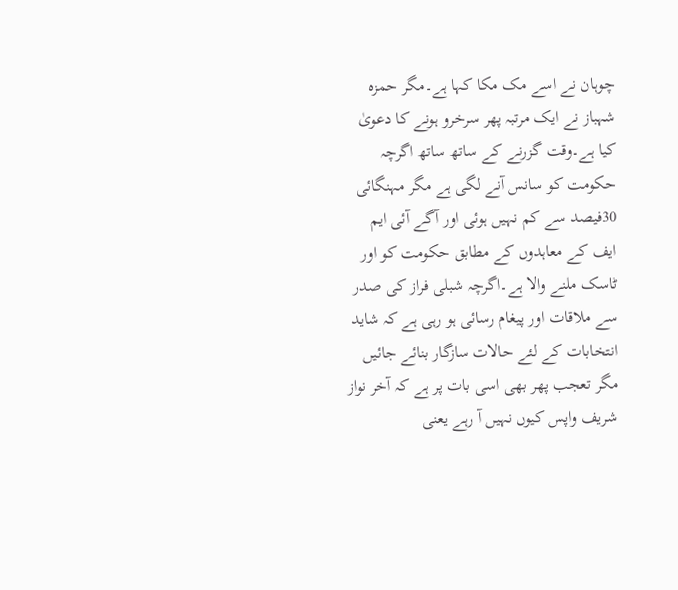چوہان نے اسے مک مکا کہا ہے۔مگر حمزہ شہباز نے ایک مرتبہ پھر سرخرو ہونے کا دعویٰ کیا ہے۔وقت گزرنے کے ساتھ ساتھ اگرچہ حکومت کو سانس آنے لگی ہے مگر مہنگائی 30فیصد سے کم نہیں ہوئی اور آگے آئی ایم ایف کے معاہدوں کے مطابق حکومت کو اور ٹاسک ملنے والا ہے۔اگرچہ شبلی فراز کی صدر سے ملاقات اور پیغام رسائی ہو رہی ہے کہ شاید انتخابات کے لئے حالات سازگار بنائے جائیں مگر تعجب پھر بھی اسی بات پر ہے کہ آخر نواز شریف واپس کیوں نہیں آ رہے یعنی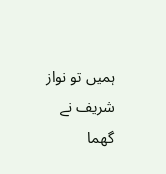ہمیں تو نواز شریف نے گھما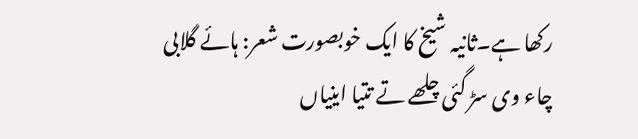رکھا ہے۔ثانیہ شیخ کا ایک خوبصورت شعر: ہائے گلابی چاء وی سڑ گئی چلھے تے تتیا اینیاں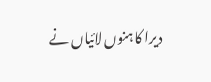دیرا کاہنوں لائیاں نے